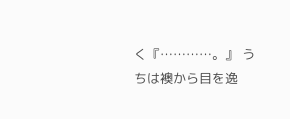く『…………。』 うちは襖から目を逸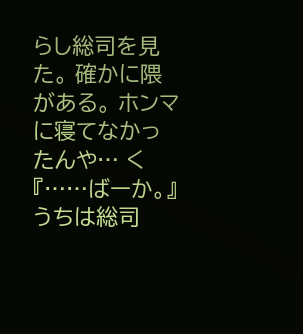らし総司を見た。 確かに隈がある。 ホンマに寝てなかったんや… く『……ばーか。』 うちは総司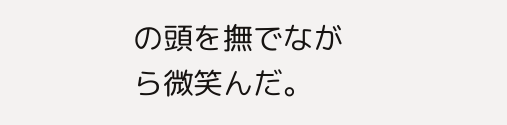の頭を撫でながら微笑んだ。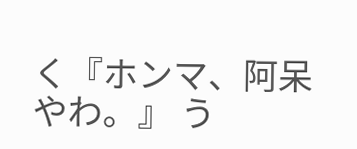く『ホンマ、阿呆やわ。』 う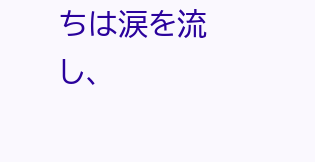ちは涙を流し、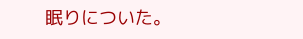眠りについた。